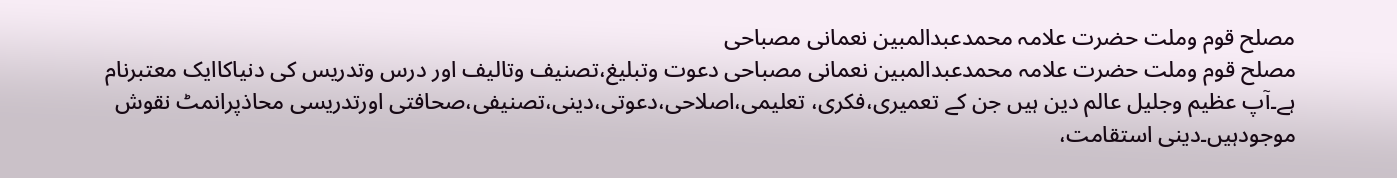مصلح قوم وملت حضرت علامہ محمدعبدالمبین نعمانی مصباحی
مصلح قوم وملت حضرت علامہ محمدعبدالمبین نعمانی مصباحی دعوت وتبلیغ،تصنیف وتالیف اور درس وتدریس کی دنیاکاایک معتبرنام ہے۔آپ عظیم وجلیل عالم دین ہیں جن کے تعمیری،فکری، تعلیمی،اصلاحی،دعوتی،دینی،تصنیفی،صحافتی اورتدریسی محاذپرانمٹ نقوش موجودہیں۔دینی استقامت،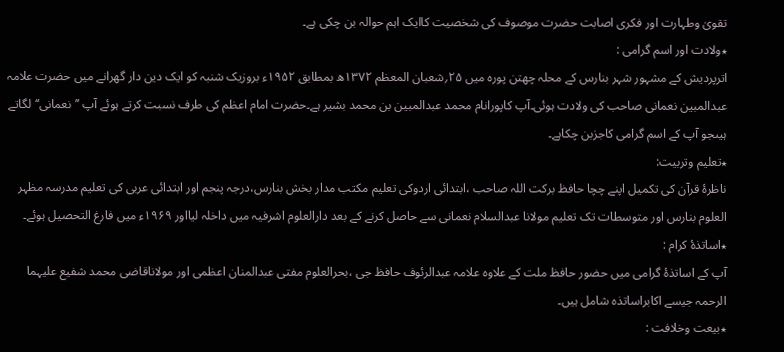تقویٰ وطہارت اور فکری اصابت حضرت موصوف کی شخصیت کاایک اہم حوالہ بن چکی ہے۔
٭ولادت اور اسم گرامی :
اترپردیش کے مشہور شہر بنارس کے محلہ چھتن پورہ میں ۲۵؍شعبان المعظم ۱۳۷۲ھ بمطابق ۱۹۵۲ء بروزیک شنبہ کو ایک دین دار گھرانے میں حضرت علامہ عبدالمبین نعمانی صاحب کی ولادت ہوئی۔آپ کاپورانام محمد عبدالمبین بن محمد بشیر ہے۔حضرت امام اعظم کی طرف نسبت کرتے ہوئے آپ ’’نعمانی‘‘لگاتے ہیںجو آپ کے اسم گرامی کاجزبن چکاہے۔
٭تعلیم وتربیت:
ناظرۂ قرآن کی تکمیل اپنے چچا حافظ برکت اللہ صاحب ،ابتدائی اردوکی تعلیم مکتب مدار بخش بنارس،درجہ پنجم اور ابتدائی عربی کی تعلیم مدرسہ مظہر العلوم بنارس اور متوسطات تک تعلیم مولانا عبدالسلام نعمانی سے حاصل کرنے کے بعد دارالعلوم اشرفیہ میں داخلہ لیااور ۱۹۶۹ء میں فارغ التحصیل ہوئے۔
٭اساتذۂ کرام :
آپ کے اساتذۂ گرامی میں حضور حافظ ملت کے علاوہ علامہ عبدالرئوف حافظ جی ،بحرالعلوم مفتی عبدالمنان اعظمی اور مولاناقاضی محمد شفیع علیہما الرحمہ جیسے اکابراساتذہ شامل ہیں۔
٭بیعت وخلافت :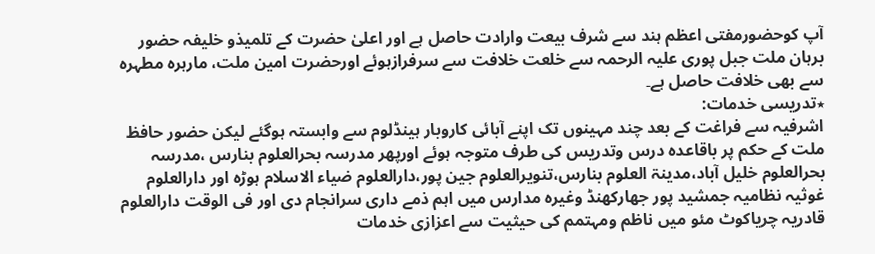آپ کوحضورمفتی اعظم ہند سے شرف بیعت وارادت حاصل ہے اور اعلیٰ حضرت کے تلمیذو خلیفہ حضور برہان ملت جبل پوری علیہ الرحمہ سے خلعت خلافت سے سرفرازہوئے اورحضرت امین ملت، مارہرہ مطہرہ سے بھی خلافت حاصل ہے۔
٭تدریسی خدمات:
اشرفیہ سے فراغت کے بعد چند مہینوں تک اپنے آبائی کاروبار ہینڈلوم سے وابستہ ہوگئے لیکن حضور حافظ ملت کے حکم پر باقاعدہ درس وتدریس کی طرف متوجہ ہوئے اورپھر مدرسہ بحرالعلوم بنارس ،مدرسہ بحرالعلوم خلیل آباد،مدینۃ العلوم بنارس،تنویرالعلوم جین پور،دارالعلوم ضیاء الاسلام ہوڑہ اور دارالعلوم غوثیہ نظامیہ جمشید پور جھارکھنڈ وغیرہ مدارس میں اہم ذمے داری سرانجام دی اور فی الوقت دارالعلوم قادریہ چریاکوٹ مئو میں ناظم ومہتمم کی حیثیت سے اعزازی خدمات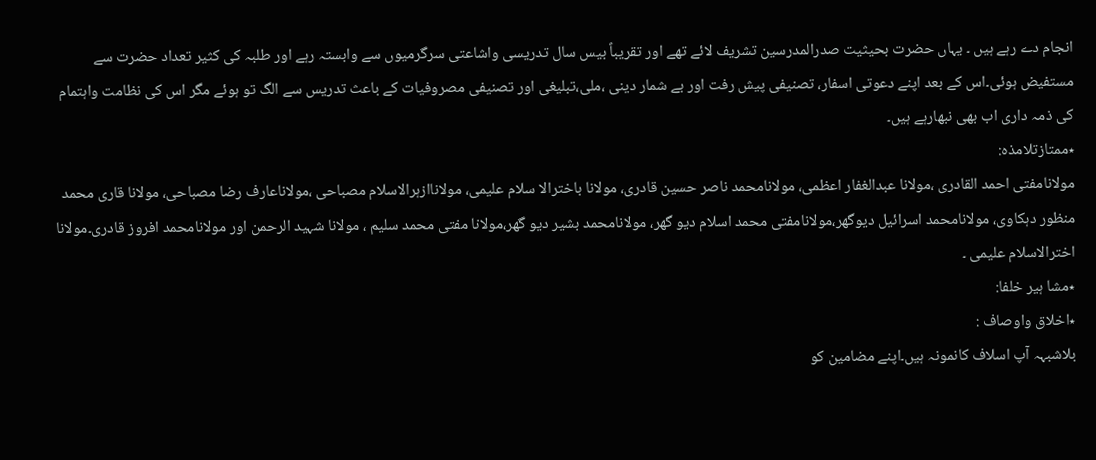انجام دے رہے ہیں ۔ یہاں حضرت بحیثیت صدرالمدرسین تشریف لائے تھے اور تقریباً بیس سال تدریسی واشاعتی سرگرمیوں سے وابستہ رہے اور طلبہ کی کثیر تعداد حضرت سے مستفیض ہوئی۔اس کے بعد اپنے دعوتی اسفار، تصنیفی پیش رفت اور بے شمار دینی ،ملی،تبلیغی اور تصنیفی مصروفیات کے باعث تدریس سے الگ تو ہوئے مگر اس کی نظامت واہتمام کی ذمہ داری اب بھی نبھارہے ہیں۔
٭ممتازتلامذہ:
مولانامفتی احمد القادری ،مولانا عبدالغفار اعظمی، مولانامحمد ناصر حسین قادری، مولانا باخترالا سلام علیمی، مولاناازہرالاسلام مصباحی ،مولاناعارف رضا مصباحی، مولانا قاری محمد منظور دہکاوی، مولانامحمد اسرائیل دیوگھر،مولانامفتی محمد اسلام دیو گھر، مولانامحمد بشیر دیو گھر،مولانا مفتی محمد سلیم ، مولانا شہید الرحمن اور مولانامحمد افروز قادری۔مولانا اخترالاسلام علیمی ۔
٭مشا ہیر خلفا:
٭اخلاق واوصاف :
بلاشبہہ آپ اسلاف کانمونہ ہیں۔اپنے مضامین کو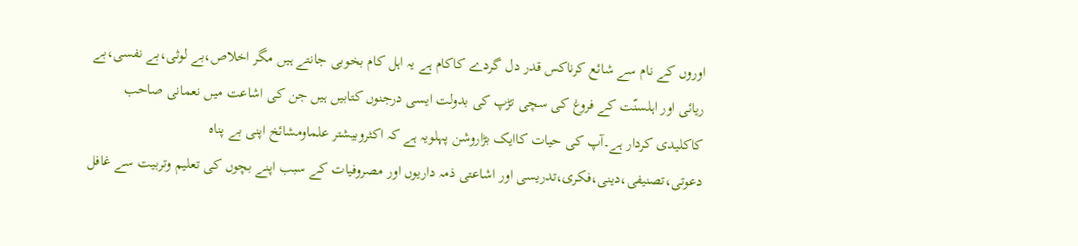اوروں کے نام سے شائع کرناکس قدر دل گردے کاکام ہے یہ اہل کام بخوبی جانتے ہیں مگر اخلاص،بے لوثی،بے نفسی،بے ریائی اور اہلسنّت کے فروغ کی سچی تڑپ کی بدولت ایسی درجنوں کتابیں ہیں جن کی اشاعت میں نعمانی صاحب کاکلیدی کردار ہے۔آپ کی حیات کاایک بڑاروشن پہلویہ ہے کہ اکثروبیشتر علماومشائخ اپنی بے پناہ دعوتی،تصنیفی،دینی،فکری،تدریسی اور اشاعتی ذمہ داریوں اور مصروفیات کے سبب اپنے بچوں کی تعلیم وتربیت سے غافل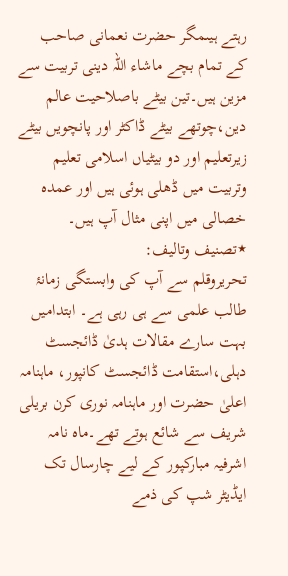رہتے ہیںمگر حضرت نعمانی صاحب کے تمام بچے ماشاء اللہ دینی تربیت سے مزین ہیں۔تین بیٹے باصلاحیت عالم دین،چوتھے بیٹے ڈاکٹر اور پانچویں بیٹے زیرتعلیم اور دو بیٹیاں اسلامی تعلیم وتربیت میں ڈھلی ہوئی ہیں اور عمدہ خصالی میں اپنی مثال آپ ہیں۔
٭تصنیف وتالیف:
تحریروقلم سے آپ کی وابستگی زمانۂ طالب علمی سے ہی رہی ہے۔ ابتدامیں بہت سارے مقالات ہدیٰ ڈائجسٹ دہلی،استقامت ڈائجسٹ کانپور، ماہنامہ اعلیٰ حضرت اور ماہنامہ نوری کرن بریلی شریف سے شائع ہوتے تھے۔ماہ نامہ اشرفیہ مبارکپور کے لیے چارسال تک ایڈیٹر شپ کی ذمے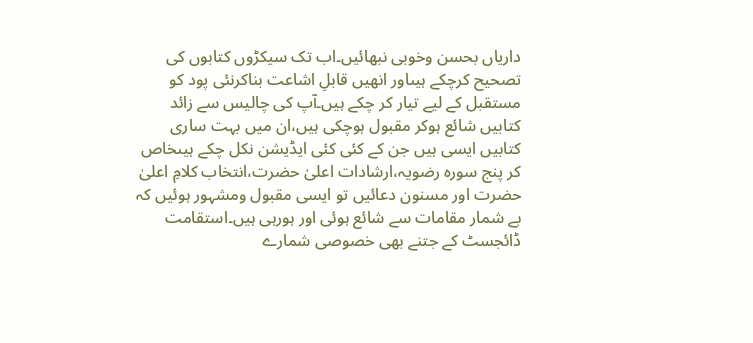داریاں بحسن وخوبی نبھائیں۔اب تک سیکڑوں کتابوں کی تصحیح کرچکے ہیںاور انھیں قابلِ اشاعت بناکرنئی پود کو مستقبل کے لیے تیار کر چکے ہیں۔آپ کی چالیس سے زائد کتابیں شائع ہوکر مقبول ہوچکی ہیں،ان میں بہت ساری کتابیں ایسی ہیں جن کے کئی کئی ایڈیشن نکل چکے ہیںخاص کر پنج سورہ رضویہ،ارشادات اعلیٰ حضرت،انتخاب کلامِ اعلیٰ حضرت اور مسنون دعائیں تو ایسی مقبول ومشہور ہوئیں کہ بے شمار مقامات سے شائع ہوئی اور ہورہی ہیں۔استقامت ڈائجسٹ کے جتنے بھی خصوصی شمارے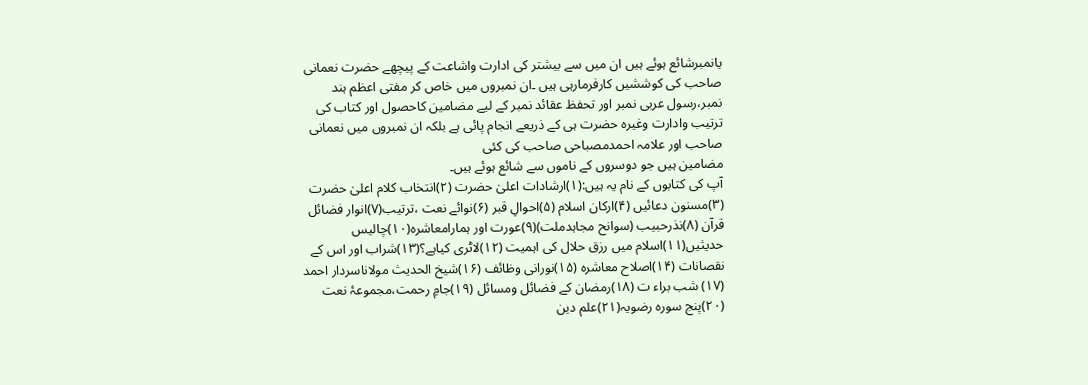یانمبرشائع ہوئے ہیں ان میں سے بیشتر کی ادارت واشاعت کے پیچھے حضرت نعمانی صاحب کی کوششیں کارفرمارہی ہیں ۔ان نمبروں میں خاص کر مفتی اعظم ہند نمبر،رسول عربی نمبر اور تحفظ عقائد نمبر کے لیے مضامین کاحصول اور کتاب کی ترتیب وادارت وغیرہ حضرت ہی کے ذریعے انجام پائی ہے بلکہ ان نمبروں میں نعمانی صاحب اور علامہ احمدمصباحی صاحب کی کئی
مضامین ہیں جو دوسروں کے ناموں سے شائع ہوئے ہیں۔
آپ کی کتابوں کے نام یہ ہیں:(۱)ارشادات اعلیٰ حضرت (۲)انتخاب کلام اعلیٰ حضرت (۳)مسنون دعائیں (۴)ارکان اسلام (۵)احوالِ قبر (۶)نوائے نعت ،ترتیب(۷)انوار فضائل قرآن (۸)نذرحبیب (سوانح مجاہدملت)(۹)عورت اور ہمارامعاشرہ(۱۰)چالیس حدیثیں(۱۱)اسلام میں رزق حلال کی اہمیت (۱۲)لاٹری کیاہے؟(۱۳)شراب اور اس کے نقصانات (۱۴)اصلاح معاشرہ (۱۵)نورانی وظائف (۱۶)شیخ الحدیث مولاناسردار احمد (۱۷) شب براء ت (۱۸)رمضان کے فضائل ومسائل (۱۹)جامِ رحمت،مجموعۂ نعت (۲۰)پنج سورہ رضویہ(۲۱)علم دین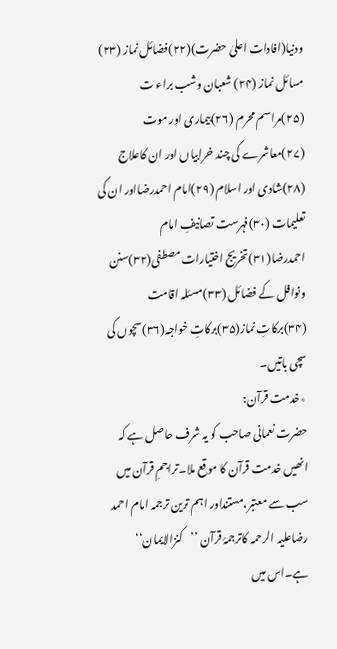ودنیا(افادات اعلیٰ حضرت)(۲۲)فضائل نماز (۲۳) مسائل نماز (۲۴) شعبان وشب براء ت (۲۵)مراسم محرم (۲۶)بیماری اور موت (۲۷)معاشرے کی چند خرابیاں اور ان کاعلاج (۲۸)شادی اور اسلام (۲۹)امام احمدرضااور ان کی تعلیمات (۳۰)فہرست تصانیفِ امام احمدرضا(۳۱)تخریج اختیارات مصطفی(۳۲)سنن ونوافل کے فضائل (۳۳)مسئلہ اقامت (۳۴)برکاتِ نماز(۳۵)برکاتِ خواجہ(۳۶)سچوں کی سچی باتیں۔
٭خدمت قرآن:
حضرت نعمانی صاحب کو یہ شرف حاصل ہے کہ انھیں خدمت قرآن کا موقع ملا۔تراجمِ قرآن میں سب سے معتبر،مستنداور اہم ترین ترجمہ امام احمد رضاعلیہ الرحمہ کاترجمۂ قرآن ’’کنزالایمان‘‘ ہے۔اس میں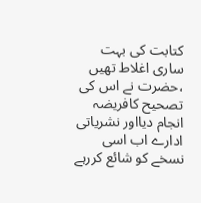کتابت کی بہت ساری اغلاط تھیں ،حضرت نے اس کی تصحیح کافریضہ انجام دیااور نشریاتی ادارے اب اسی نسخے کو شائع کررہے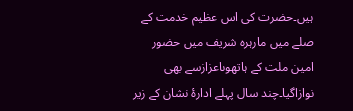ہیں۔حضرت کی اس عظیم خدمت کے صلے میں مارہرہ شریف میں حضور امین ملت کے ہاتھوںاعزازسے بھی نوازاگیا۔چند سال پہلے ادارۂ نشان کے زیر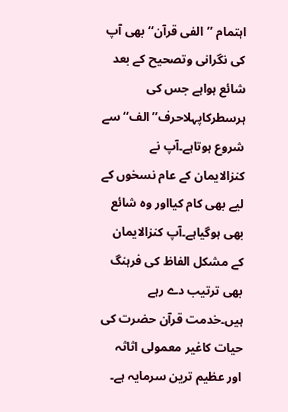اہتمام ’’الفی قرآن‘‘بھی آپ کی نگرانی وتصحیح کے بعد شائع ہواہے جس کی ہرسطرکاپہلاحرف’’الف‘‘سے شروع ہوتاہے۔آپ نے کنزالایمان کے عام نسخوں کے لیے بھی کام کیااور وہ شائع بھی ہوگیاہے۔آپ کنزالایمان کے مشکل الفاظ کی فرہنگ بھی ترتیب دے رہے ہیں۔خدمت قرآن حضرت کی حیات کاغیر معمولی اثاثہ اور عظیم ترین سرمایہ ہے۔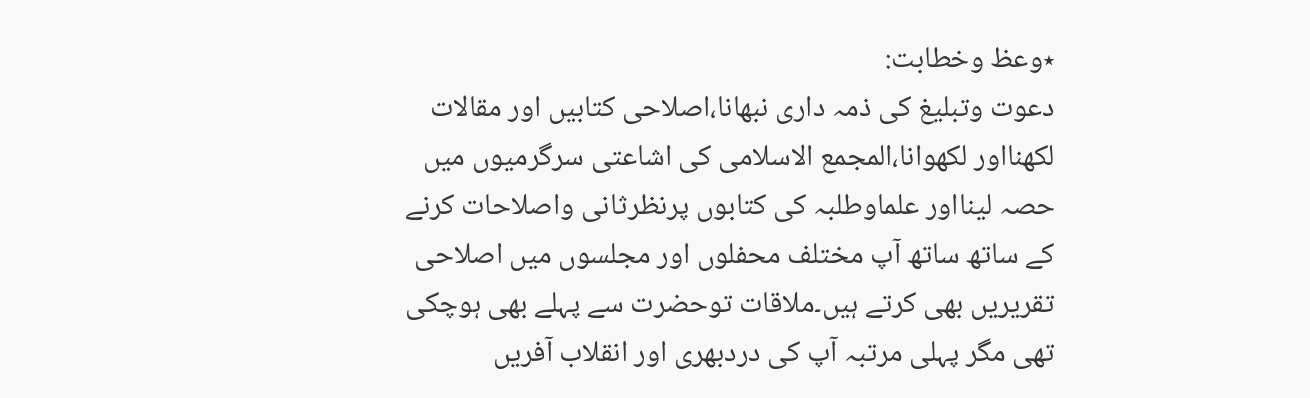٭وعظ وخطابت:
دعوت وتبلیغ کی ذمہ داری نبھانا،اصلاحی کتابیں اور مقالات لکھنااور لکھوانا،المجمع الاسلامی کی اشاعتی سرگرمیوں میں حصہ لینااور علماوطلبہ کی کتابوں پرنظرثانی واصلاحات کرنے کے ساتھ ساتھ آپ مختلف محفلوں اور مجلسوں میں اصلاحی تقریریں بھی کرتے ہیں۔ملاقات توحضرت سے پہلے بھی ہوچکی تھی مگر پہلی مرتبہ آپ کی دردبھری اور انقلاب آفریں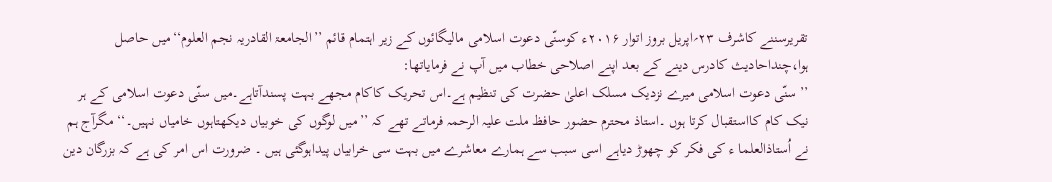تقریرسننے کاشرف ۲۳؍اپریل بروز اتوار ۲۰۱۶ء کوسنّی دعوت اسلامی مالیگائوں کے زیر اہتمام قائم ’’الجامعۃ القادریہ نجم العلوم‘‘میں حاصل ہوا،چنداحادیث کادرس دینے کے بعد اپنے اصلاحی خطاب میں آپ نے فرمایاتھا:
’’ سنّی دعوت اسلامی میرے نزدیک مسلک اعلیٰ حضرت کی تنظیم ہے۔اس تحریک کاکام مجھے بہت پسندآتاہے۔میں سنّی دعوت اسلامی کے ہر نیک کام کااستقبال کرتا ہوں ۔استاذ محترم حضور حافظ ملت علیہ الرحمہ فرماتے تھے کہ ’’میں لوگوں کی خوبیاں دیکھتاہوں خامیاں نہیں۔‘‘ مگرآج ہم نے اُستاذالعلما ء کی فکر کو چھوڑ دیاہے اسی سبب سے ہمارے معاشرے میں بہت سی خرابیاں پیداہوگئی ہیں ۔ ضرورت اس امر کی ہے کہ بزرگان دین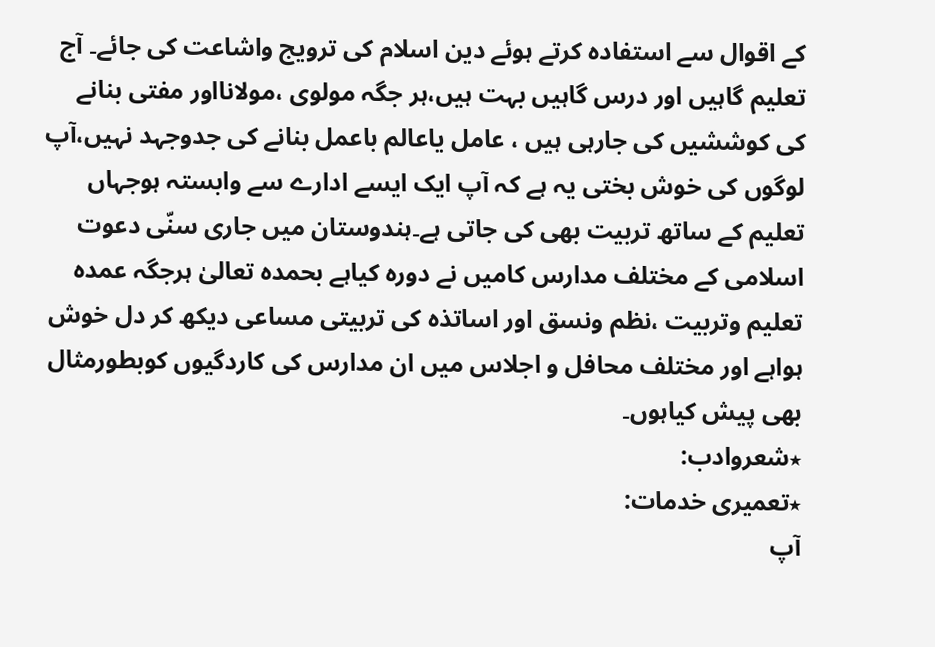کے اقوال سے استفادہ کرتے ہوئے دین اسلام کی ترویج واشاعت کی جائے۔ آج تعلیم گاہیں اور درس گاہیں بہت ہیں،ہر جگہ مولوی ،مولانااور مفتی بنانے کی کوششیں کی جارہی ہیں ، عامل یاعالم باعمل بنانے کی جدوجہد نہیں،آپ لوگوں کی خوش بختی یہ ہے کہ آپ ایک ایسے ادارے سے وابستہ ہوجہاں تعلیم کے ساتھ تربیت بھی کی جاتی ہے۔ہندوستان میں جاری سنّی دعوت اسلامی کے مختلف مدارس کامیں نے دورہ کیاہے بحمدہ تعالیٰ ہرجگہ عمدہ تعلیم وتربیت ،نظم ونسق اور اساتذہ کی تربیتی مساعی دیکھ کر دل خوش ہواہے اور مختلف محافل و اجلاس میں ان مدارس کی کاردگیوں کوبطورمثال بھی پیش کیاہوں۔
٭شعروادب:
٭تعمیری خدمات:
آپ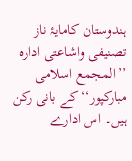ہندوستان کامایۂ ناز تصنیفی واشاعتی ادارہ ’’المجمع اسلامی مبارکپور‘‘کے بانی رکن ہیں۔ اس ادارے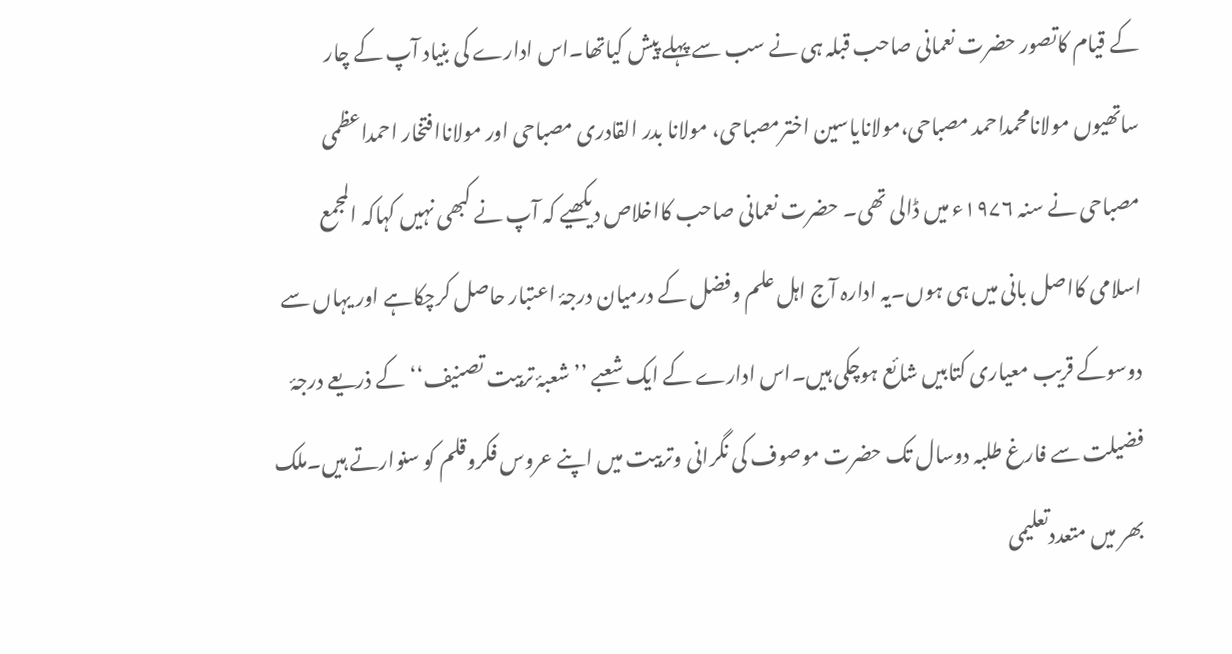کے قیام کاتصور حضرت نعمانی صاحب قبلہ ہی نے سب سے پہلے پیش کیاتھا۔اس ادارے کی بنیاد آپ کے چار ساتھیوں مولانامحمداحمد مصباحی،مولانایاسین اخترمصباحی، مولانا بدر القادری مصباحی اور مولاناافتخار احمداعظمی مصباحی نے سنہ ۱۹۷۶ء میں ڈالی تھی۔ حضرت نعمانی صاحب کااخلاص دیکھیے کہ آپ نے کبھی نہیں کہاکہ المجمع اسلامی کااصل بانی میں ہی ہوں۔یہ ادارہ آج اہل علم وفضل کے درمیان درجۂ اعتبار حاصل کرچکاہے اور یہاں سے دوسوکے قریب معیاری کتابیں شائع ہوچکی ہیں۔اس ادارے کے ایک شعبے ’’شعبۂ تربیت تصنیف‘‘کے ذریعے درجۂ فضیلت سے فارغ طلبہ دوسال تک حضرت موصوف کی نگرانی وتربیت میں اپنے عروس فکروقلم کو سنوارتے ہیں۔ملک بھر میں متعددتعلیمی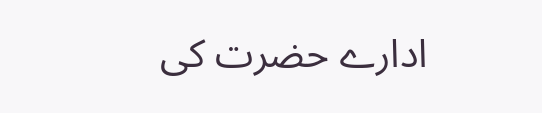ادارے حضرت کی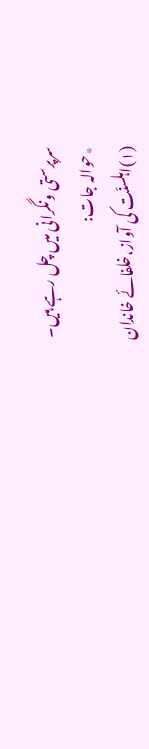سرپرستی ونگرانی میں چل رہے ہیں۔
٭حوالہ جات:
(۱)اہلسنّت کی آواز،خلفائے خاندان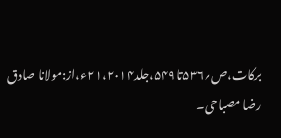برکات،ص؍۵۳۶تا۵۴۹،جلد۲۱،۲۰۱۴ء،از:مولانا صادق رضا مصباحی۔